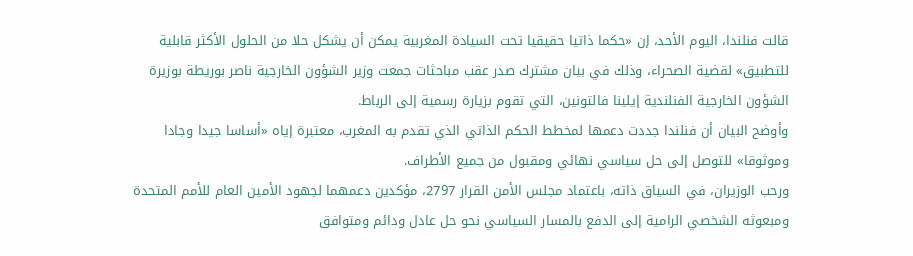قالت فنلندا، اليوم الأحد، إن «حكما ذاتيا حقيقيا تحت السيادة المغربية يمكن أن يشكل حلا من الحلول الأكثر قابلية للتطبيق» لقضية الصحراء، وذلك في بيان مشترك صدر عقب مباحثات جمعت وزير الشؤون الخارجية ناصر بوريطة بوزيرة الشؤون الخارجية الفنلندية إيلينا فالتونين، التي تقوم بزيارة رسمية إلى الرباط.
وأوضح البيان أن فنلندا جددت دعمها لمخطط الحكم الذاتي الذي تقدم به المغرب، معتبرة إياه «أساسا جيدا وجادا وموثوقا» للتوصل إلى حل سياسي نهائي ومقبول من جميع الأطراف.
ورحب الوزيران، في السياق ذاته، باعتماد مجلس الأمن القرار 2797، مؤكدين دعمهما لجهود الأمين العام للأمم المتحدة ومبعوثه الشخصي الرامية إلى الدفع بالمسار السياسي نحو حل عادل ودائم ومتوافق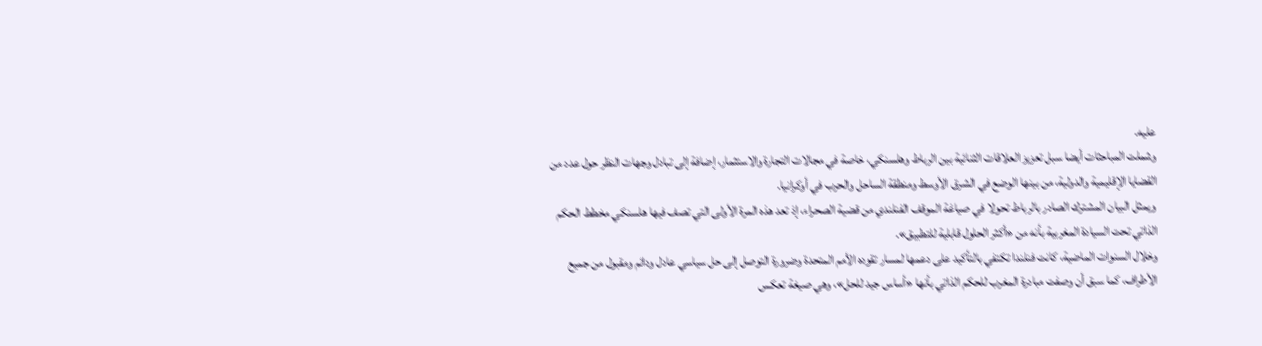عليه.
وشملت المباحثات أيضا سبل تعزيز العلاقات الثنائية بين الرباط وهلسنكي، خاصة في مجالات التجارة والاستثمار، إضافة إلى تبادل وجهات النظر حول عدد من القضايا الإقليمية والدولية، من بينها الوضع في الشرق الأوسط ومنطقة الساحل والحرب في أوكرانيا.
ويمثل البيان المشترك الصادر بالرباط تحولا في صياغة الموقف الفنلندي من قضية الصحراء، إذ تعد هذه المرة الأولى التي تصف فيها هلسنكي مخطط الحكم الذاتي تحت السيادة المغربية بأنه من «أكثر الحلول قابلية للتطبيق».
وخلال السنوات الماضية، كانت فنلندا تكتفي بالتأكيد على دعمها لمسار تقوده الأمم المتحدة وضرورة التوصل إلى حل سياسي عادل ودائم ومقبول من جميع الأطراف، كما سبق أن وصفت مبادرة المغرب للحكم الذاتي بأنها «أساس جيد للحل»، وهي صيغة تعكس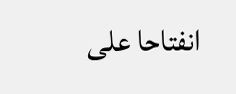انفتاحا على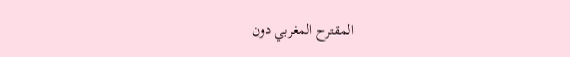المقترح المغربي دون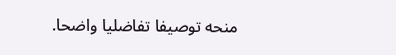منحه توصيفا تفاضليا واضحا.